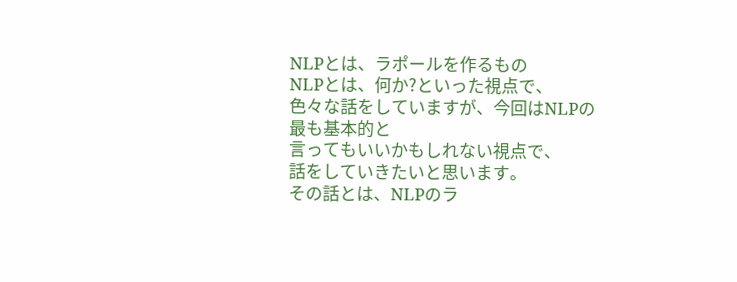NLPとは、ラポールを作るもの
NLPとは、何か?といった視点で、
色々な話をしていますが、今回はNLPの最も基本的と
言ってもいいかもしれない視点で、
話をしていきたいと思います。
その話とは、NLPのラ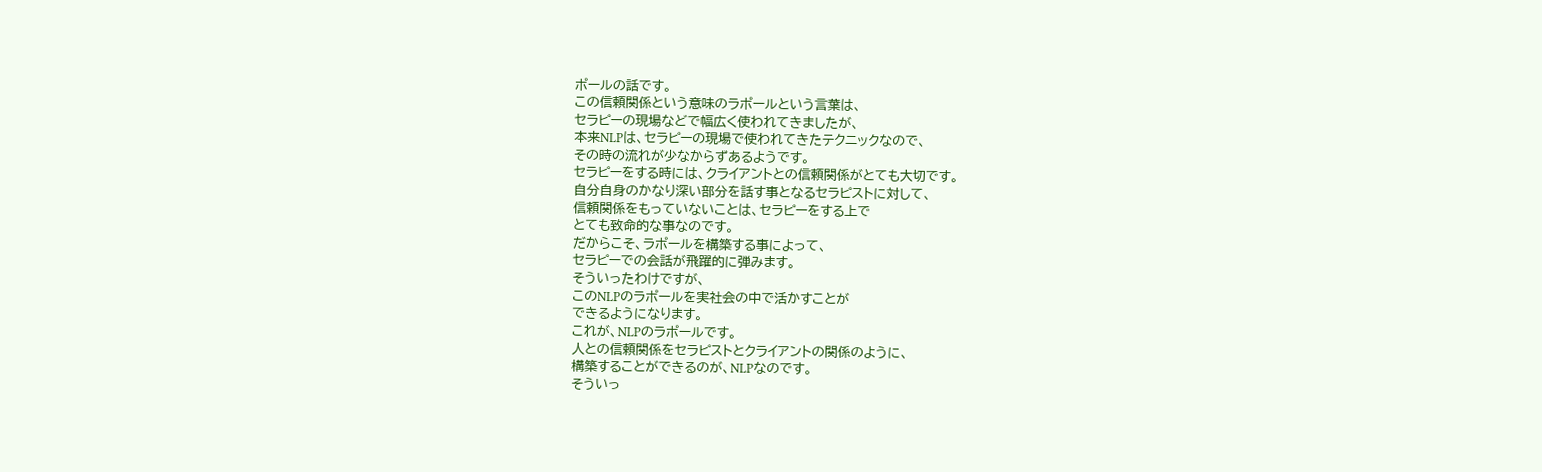ポールの話です。
この信頼関係という意味のラポールという言葉は、
セラピーの現場などで幅広く使われてきましたが、
本来NLPは、セラピーの現場で使われてきたテクニックなので、
その時の流れが少なからずあるようです。
セラピーをする時には、クライアントとの信頼関係がとても大切です。
自分自身のかなり深い部分を話す事となるセラピストに対して、
信頼関係をもっていないことは、セラピーをする上で
とても致命的な事なのです。
だからこそ、ラポールを構築する事によって、
セラピーでの会話が飛躍的に弾みます。
そういったわけですが、
このNLPのラポールを実社会の中で活かすことが
できるようになります。
これが、NLPのラポールです。
人との信頼関係をセラピストとクライアントの関係のように、
構築することができるのが、NLPなのです。
そういっ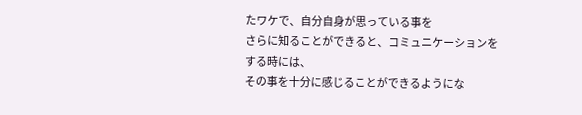たワケで、自分自身が思っている事を
さらに知ることができると、コミュニケーションをする時には、
その事を十分に感じることができるようにな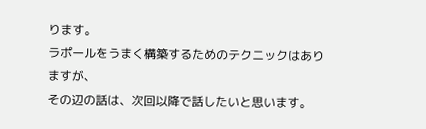ります。
ラポールをうまく構築するためのテクニックはありますが、
その辺の話は、次回以降で話したいと思います。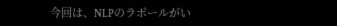今回は、NLPのラポールがい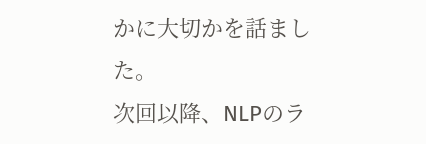かに大切かを話ました。
次回以降、NLPのラ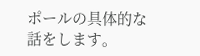ポールの具体的な話をします。